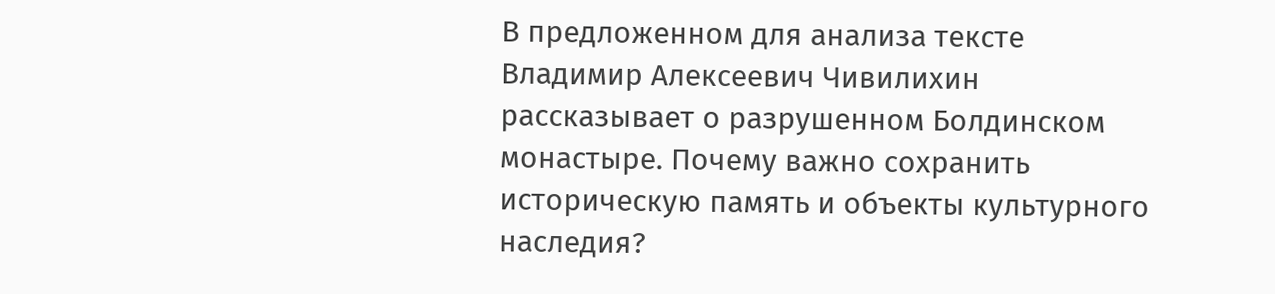В предложенном для анализа тексте Владимир Алексеевич Чивилихин рассказывает о разрушенном Болдинском монастыре. Почему важно сохранить историческую память и объекты культурного наследия?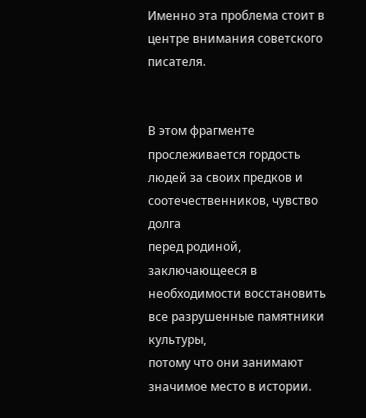Именно эта проблема стоит в центре внимания советского писателя.


В этом фрагменте прослеживается гордость людей за своих предков и соотечественников, чувство долга
перед родиной, заключающееся в необходимости восстановить все разрушенные памятники культуры,
потому что они занимают значимое место в истории.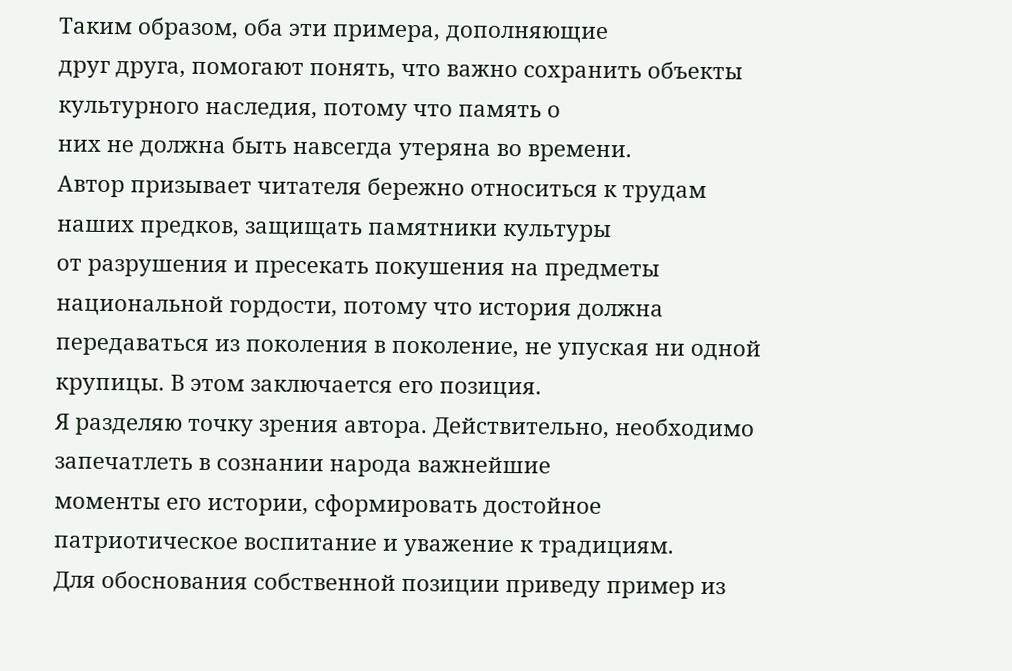Таким образом, оба эти примера, дополняющие
друг друга, помогают понять, что важно сохранить объекты культурного наследия, потому что память о
них не должна быть навсегда утеряна во времени.
Автор призывает читателя бережно относиться к трудам наших предков, защищать памятники культуры
от разрушения и пресекать покушения на предметы национальной гордости, потому что история должна
передаваться из поколения в поколение, не упуская ни одной крупицы. В этом заключается его позиция.
Я разделяю точку зрения автора. Действительно, необходимо запечатлеть в сознании народа важнейшие
моменты его истории, сформировать достойное патриотическое воспитание и уважение к традициям.
Для обоснования собственной позиции приведу пример из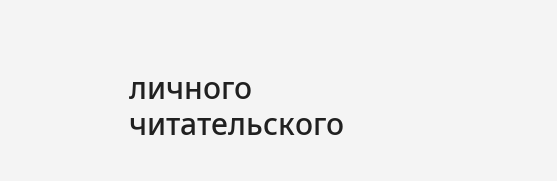личного читательского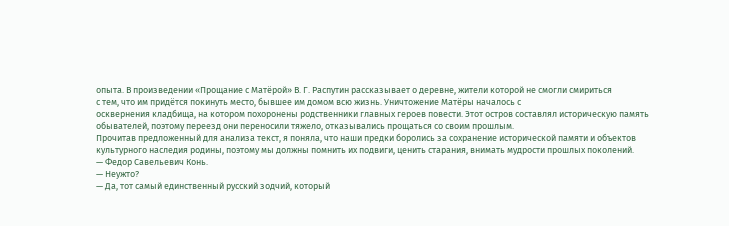опыта. В произведении «Прощание с Матёрой» В. Г. Распутин рассказывает о деревне, жители которой не смогли смириться
с тем, что им придётся покинуть место, бывшее им домом всю жизнь. Уничтожение Матёры началось с
осквернения кладбища, на котором похоронены родственники главных героев повести. Этот остров составлял историческую память обывателей, поэтому переезд они переносили тяжело, отказывались прощаться со своим прошлым.
Прочитав предложенный для анализа текст, я поняла, что наши предки боролись за сохранение исторической памяти и объектов культурного наследия родины, поэтому мы должны помнить их подвиги, ценить старания, внимать мудрости прошлых поколений.
— Федор Савельевич Конь.
— Неужто?
— Да, тот самый единственный русский зодчий, который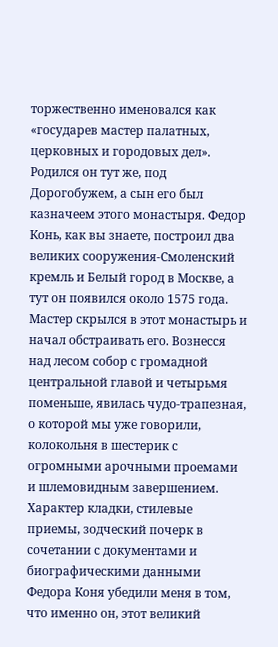торжественно именовался как «государев мастер палатных, церковных и городовых дел». Родился он тут же, под Дорогобужем, а сын его был казначеем этого монастыря. Федор Конь, как вы знаете, построил два великих сооружения-Смоленский кремль и Белый город в Москве, а тут он появился около 1575 года. Мастер скрылся в этот монастырь и начал обстраивать его. Вознесся над лесом собор с громадной центральной главой и четырьмя поменьше, явилась чудо-трапезная, о которой мы уже говорили, колокольня в шестерик с огромными арочными проемами и шлемовидным завершением. Характер кладки, стилевые приемы, зодческий почерк в сочетании с документами и биографическими данными Федора Коня убедили меня в том, что именно он, этот великий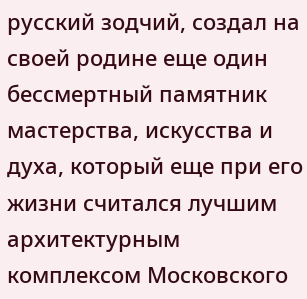русский зодчий, создал на своей родине еще один бессмертный памятник мастерства, искусства и духа, который еще при его жизни считался лучшим архитектурным комплексом Московского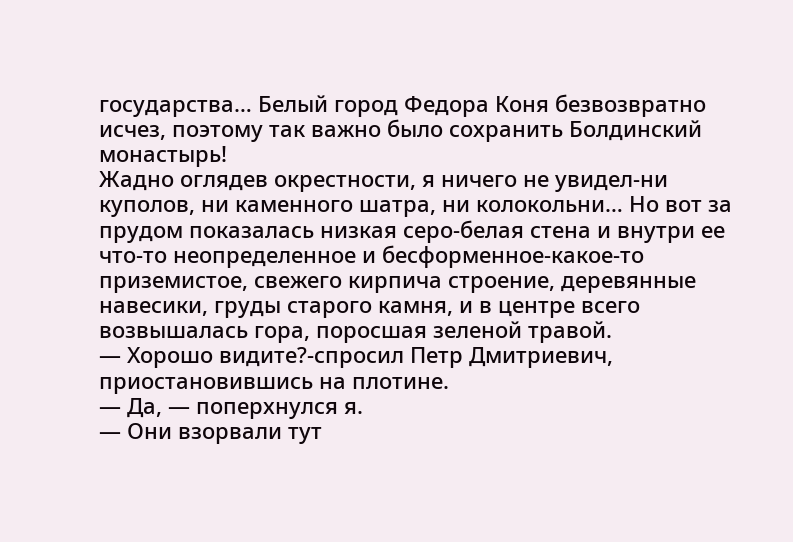государства… Белый город Федора Коня безвозвратно исчез, поэтому так важно было сохранить Болдинский монастырь!
Жадно оглядев окрестности, я ничего не увидел-ни куполов, ни каменного шатра, ни колокольни… Но вот за прудом показалась низкая серо-белая стена и внутри ее что-то неопределенное и бесформенное-какое-то приземистое, свежего кирпича строение, деревянные навесики, груды старого камня, и в центре всего возвышалась гора, поросшая зеленой травой.
— Хорошо видите?-спросил Петр Дмитриевич, приостановившись на плотине.
— Да, — поперхнулся я.
— Они взорвали тут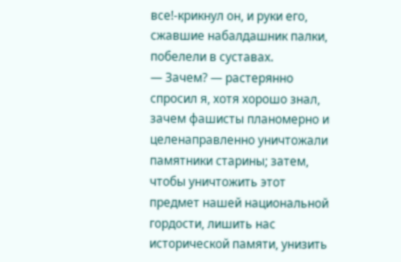все!-крикнул он, и руки его, сжавшие набалдашник палки, побелели в суставах.
— Зачем? — растерянно спросил я, хотя хорошо знал, зачем фашисты планомерно и целенаправленно уничтожали памятники старины; затем, чтобы уничтожить этот предмет нашей национальной гордости, лишить нас исторической памяти, унизить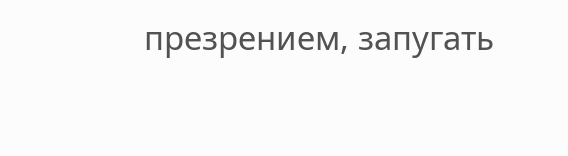презрением, запугать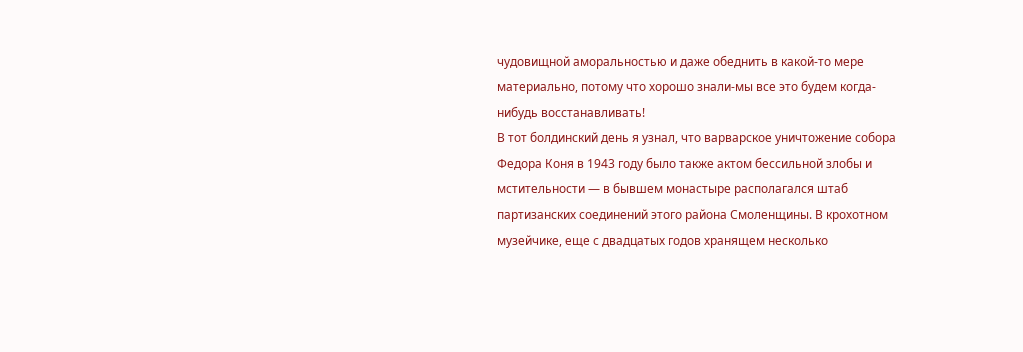чудовищной аморальностью и даже обеднить в какой-то мере материально, потому что хорошо знали-мы все это будем когда-нибудь восстанавливать!
В тот болдинский день я узнал, что варварское уничтожение собора Федора Коня в 1943 году было также актом бессильной злобы и мстительности — в бывшем монастыре располагался штаб партизанских соединений этого района Смоленщины. В крохотном музейчике, еще с двадцатых годов хранящем несколько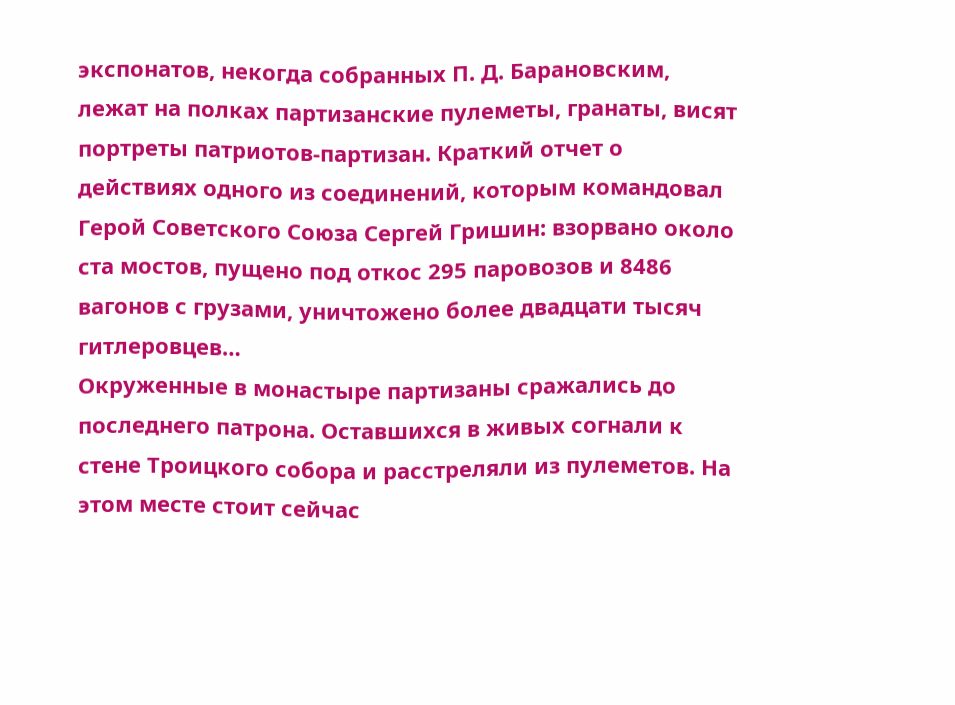экспонатов, некогда собранных П. Д. Барановским, лежат на полках партизанские пулеметы, гранаты, висят портреты патриотов-партизан. Краткий отчет о действиях одного из соединений, которым командовал Герой Советского Союза Сергей Гришин: взорвано около ста мостов, пущено под откос 295 паровозов и 8486 вагонов с грузами, уничтожено более двадцати тысяч гитлеровцев…
Окруженные в монастыре партизаны сражались до последнего патрона. Оставшихся в живых согнали к стене Троицкого собора и расстреляли из пулеметов. На этом месте стоит сейчас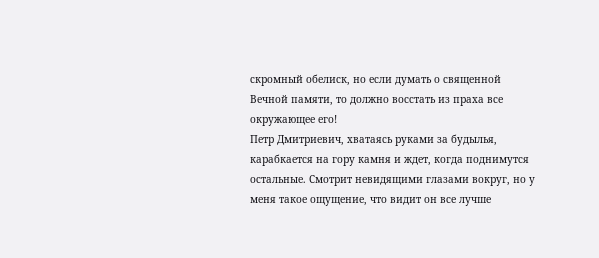скромный обелиск, но если думать о священной Вечной памяти, то должно восстать из праха все окружающее его!
Петр Дмитриевич, хватаясь руками за будылья, карабкается на гору камня и ждет, когда поднимутся остальные. Смотрит невидящими глазами вокруг, но у меня такое ощущение, что видит он все лучше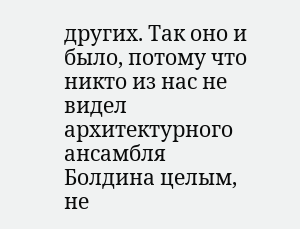других. Так оно и было, потому что никто из нас не видел архитектурного ансамбля Болдина целым, не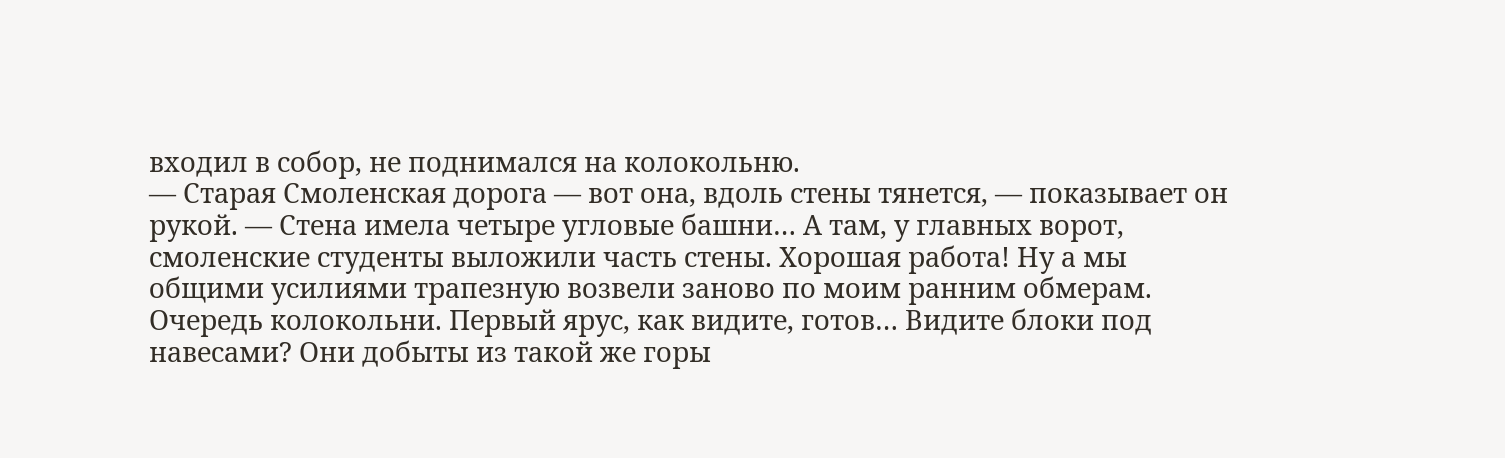входил в собор, не поднимался на колокольню.
— Старая Смоленская дорога — вот она, вдоль стены тянется, — показывает он рукой. — Стена имела четыре угловые башни… А там, у главных ворот, смоленские студенты выложили часть стены. Хорошая работа! Ну а мы общими усилиями трапезную возвели заново по моим ранним обмерам. Очередь колокольни. Первый ярус, как видите, готов… Видите блоки под навесами? Они добыты из такой же горы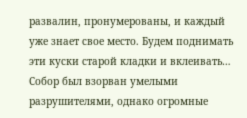развалин, пронумерованы, и каждый уже знает свое место. Будем поднимать эти куски старой кладки и вклеивать… Собор был взорван умелыми разрушителями, однако огромные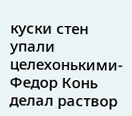куски стен упали целехонькими-Федор Конь делал раствор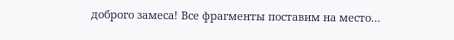доброго замеса! Все фрагменты поставим на место…